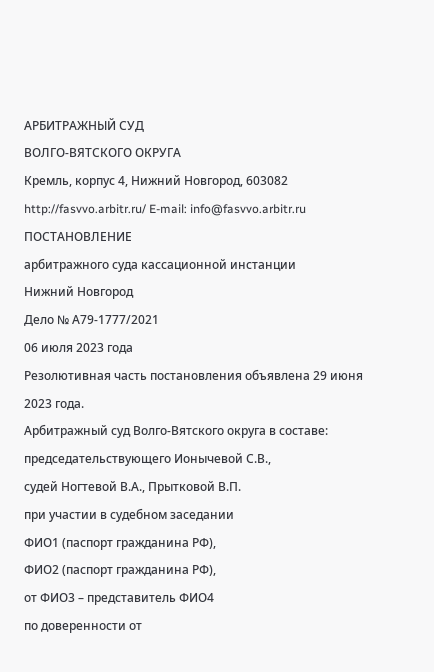АРБИТРАЖНЫЙ СУД
ВОЛГО-ВЯТСКОГО ОКРУГА
Кремль, корпус 4, Нижний Новгород, 603082
http://fasvvo.arbitr.ru/ E-mail: info@fasvvo.arbitr.ru
ПОСТАНОВЛЕНИЕ
арбитражного суда кассационной инстанции
Нижний Новгород
Дело № А79-1777/2021
06 июля 2023 года
Резолютивная часть постановления объявлена 29 июня 2023 года.
Арбитражный суд Волго-Вятского округа в составе:
председательствующего Ионычевой С.В.,
судей Ногтевой В.А., Прытковой В.П.
при участии в судебном заседании
ФИО1 (паспорт гражданина РФ),
ФИО2 (паспорт гражданина РФ),
от ФИО3 – представитель ФИО4
по доверенности от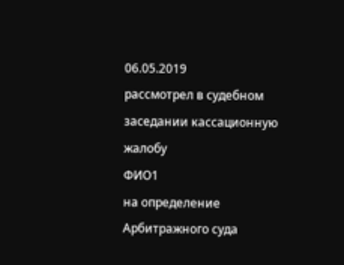06.05.2019
рассмотрел в судебном заседании кассационную жалобу
ФИО1
на определение Арбитражного суда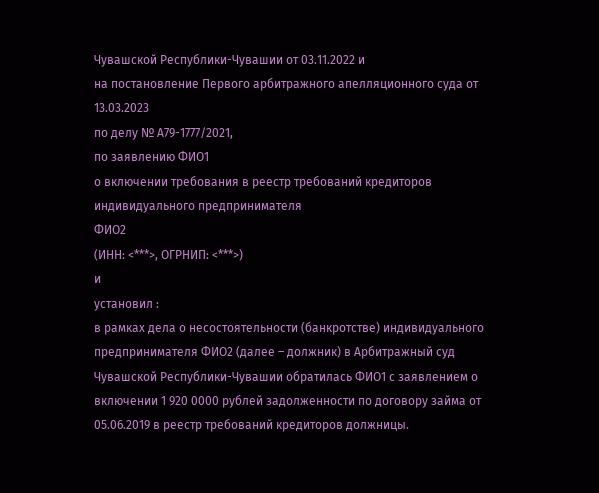Чувашской Республики-Чувашии от 03.11.2022 и
на постановление Первого арбитражного апелляционного суда от 13.03.2023
по делу № А79-1777/2021,
по заявлению ФИО1
о включении требования в реестр требований кредиторов
индивидуального предпринимателя
ФИО2
(ИНН: <***>, ОГРНИП: <***>)
и
установил :
в рамках дела о несостоятельности (банкротстве) индивидуального предпринимателя ФИО2 (далее – должник) в Арбитражный суд Чувашской Республики-Чувашии обратилась ФИО1 с заявлением о включении 1 920 0000 рублей задолженности по договору займа от 05.06.2019 в реестр требований кредиторов должницы.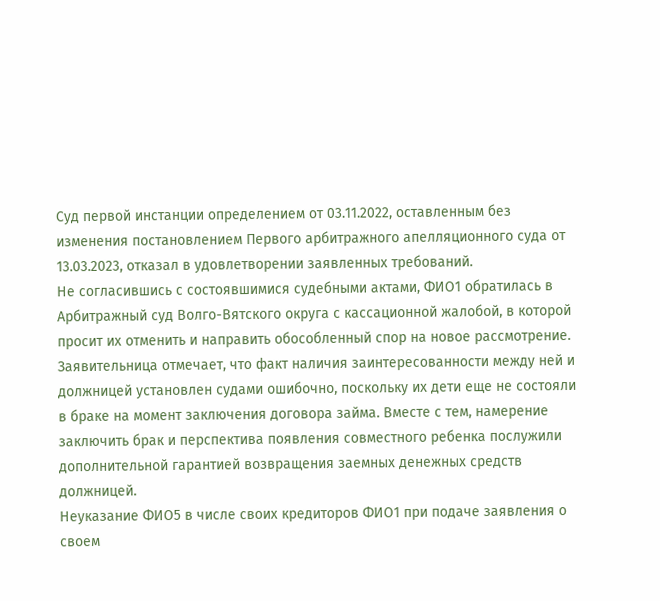Суд первой инстанции определением от 03.11.2022, оставленным без изменения постановлением Первого арбитражного апелляционного суда от 13.03.2023, отказал в удовлетворении заявленных требований.
Не согласившись с состоявшимися судебными актами, ФИО1 обратилась в Арбитражный суд Волго-Вятского округа с кассационной жалобой, в которой просит их отменить и направить обособленный спор на новое рассмотрение.
Заявительница отмечает, что факт наличия заинтересованности между ней и должницей установлен судами ошибочно, поскольку их дети еще не состояли в браке на момент заключения договора займа. Вместе с тем, намерение заключить брак и перспектива появления совместного ребенка послужили дополнительной гарантией возвращения заемных денежных средств должницей.
Неуказание ФИО5 в числе своих кредиторов ФИО1 при подаче заявления о своем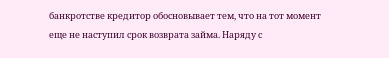банкротстве кредитор обосновывает тем, что на тот момент еще не наступил срок возврата займа. Наряду с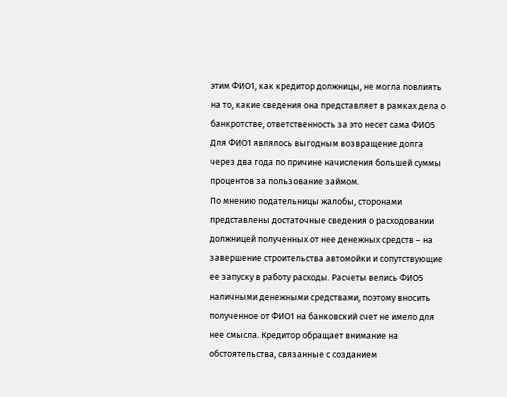этим ФИО1, как кредитор должницы, не могла повлиять на то, какие сведения она представляет в рамках дела о банкротстве, ответственность за это несет сама ФИО5 Для ФИО1 являлось выгодным возвращение долга через два года по причине начисления большей суммы процентов за пользование займом.
По мнению подательницы жалобы, сторонами представлены достаточные сведения о расходовании должницей полученных от нее денежных средств – на завершение строительства автомойки и сопутствующие ее запуску в работу расходы. Расчеты велись ФИО5 наличными денежными средствами, поэтому вносить полученное от ФИО1 на банковский счет не имело для нее смысла. Кредитор обращает внимание на обстоятельства, связанные с созданием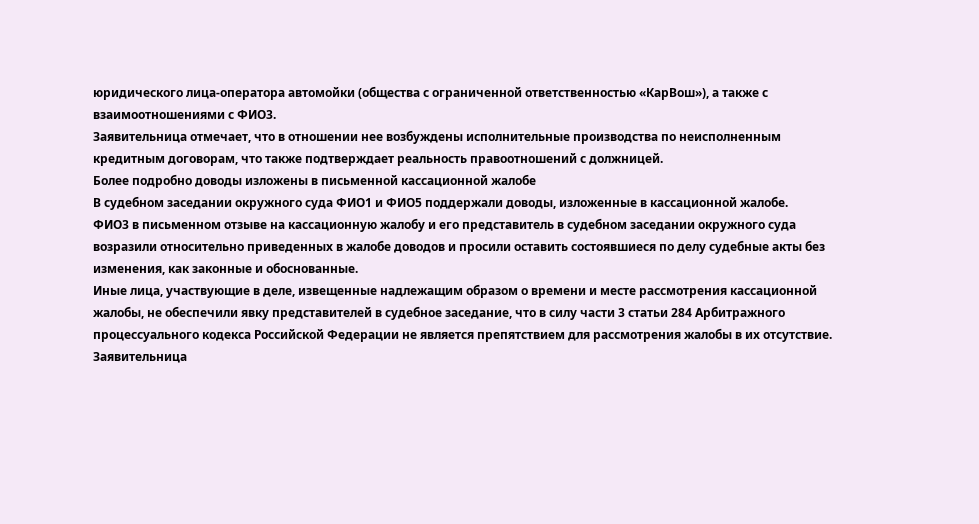юридического лица-оператора автомойки (общества с ограниченной ответственностью «КарВош»), а также с взаимоотношениями с ФИО3.
Заявительница отмечает, что в отношении нее возбуждены исполнительные производства по неисполненным кредитным договорам, что также подтверждает реальность правоотношений с должницей.
Более подробно доводы изложены в письменной кассационной жалобе
В судебном заседании окружного суда ФИО1 и ФИО5 поддержали доводы, изложенные в кассационной жалобе.
ФИО3 в письменном отзыве на кассационную жалобу и его представитель в судебном заседании окружного суда возразили относительно приведенных в жалобе доводов и просили оставить состоявшиеся по делу судебные акты без изменения, как законные и обоснованные.
Иные лица, участвующие в деле, извещенные надлежащим образом о времени и месте рассмотрения кассационной жалобы, не обеспечили явку представителей в судебное заседание, что в силу части 3 статьи 284 Арбитражного процессуального кодекса Российской Федерации не является препятствием для рассмотрения жалобы в их отсутствие.
Заявительница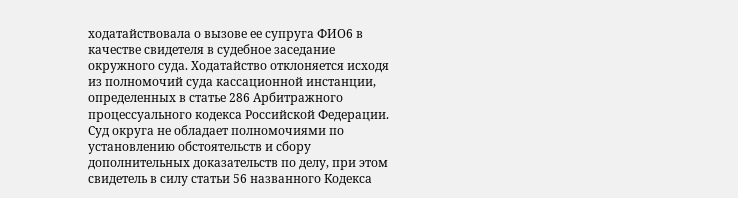ходатайствовала о вызове ее супруга ФИО6 в качестве свидетеля в судебное заседание окружного суда. Ходатайство отклоняется исходя из полномочий суда кассационной инстанции, определенных в статье 286 Арбитражного процессуального кодекса Российской Федерации. Суд округа не обладает полномочиями по установлению обстоятельств и сбору дополнительных доказательств по делу, при этом свидетель в силу статьи 56 названного Кодекса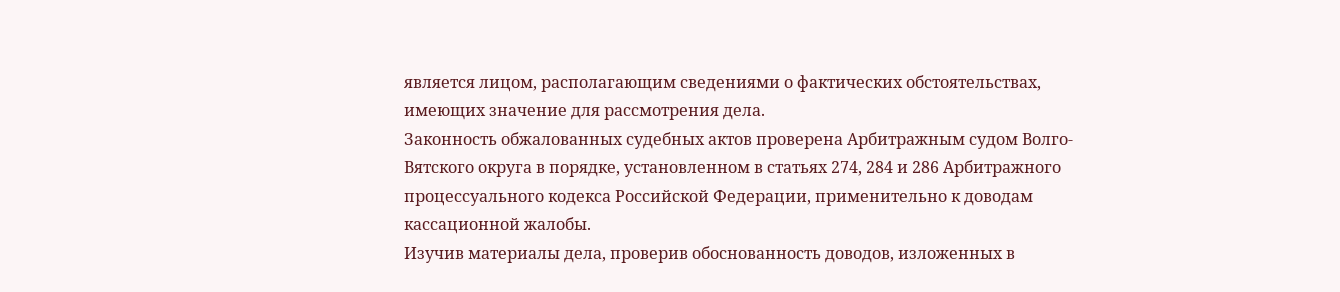является лицом, располагающим сведениями о фактических обстоятельствах, имеющих значение для рассмотрения дела.
Законность обжалованных судебных актов проверена Арбитражным судом Волго-Вятского округа в порядке, установленном в статьях 274, 284 и 286 Арбитражного процессуального кодекса Российской Федерации, применительно к доводам кассационной жалобы.
Изучив материалы дела, проверив обоснованность доводов, изложенных в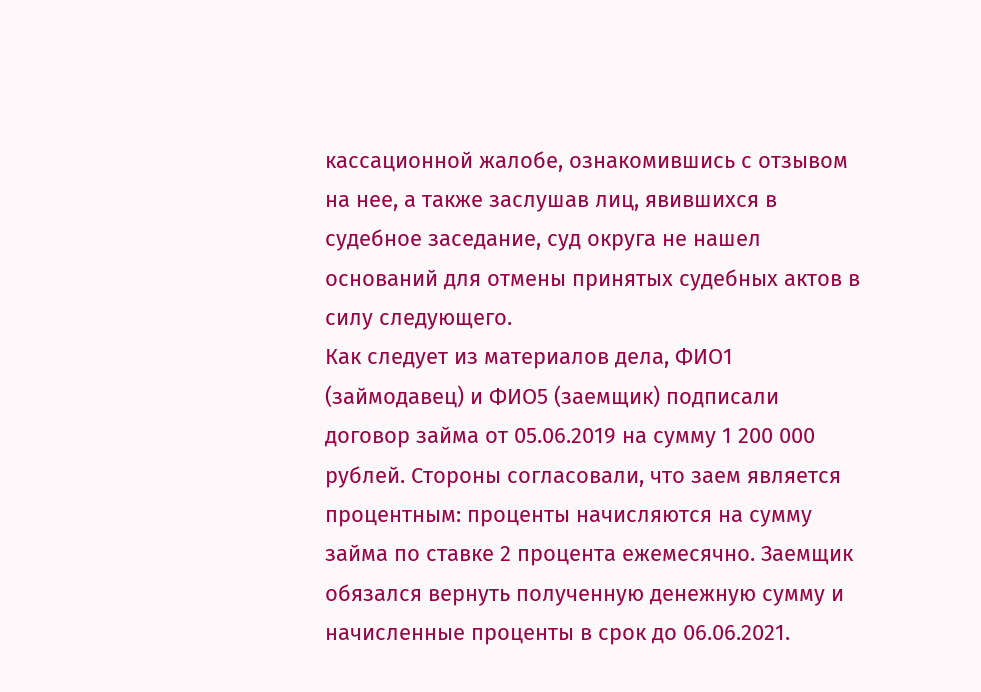кассационной жалобе, ознакомившись с отзывом на нее, а также заслушав лиц, явившихся в судебное заседание, суд округа не нашел оснований для отмены принятых судебных актов в силу следующего.
Как следует из материалов дела, ФИО1 (займодавец) и ФИО5 (заемщик) подписали договор займа от 05.06.2019 на сумму 1 200 000 рублей. Стороны согласовали, что заем является процентным: проценты начисляются на сумму займа по ставке 2 процента ежемесячно. Заемщик обязался вернуть полученную денежную сумму и начисленные проценты в срок до 06.06.2021.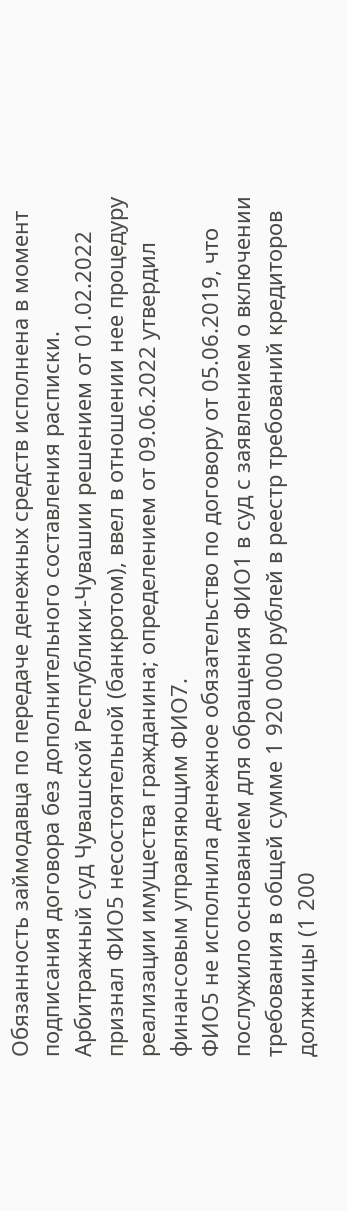Обязанность займодавца по передаче денежных средств исполнена в момент подписания договора без дополнительного составления расписки.
Арбитражный суд Чувашской Республики-Чувашии решением от 01.02.2022 признал ФИО5 несостоятельной (банкротом), ввел в отношении нее процедуру реализации имущества гражданина; определением от 09.06.2022 утвердил финансовым управляющим ФИО7.
ФИО5 не исполнила денежное обязательство по договору от 05.06.2019, что послужило основанием для обращения ФИО1 в суд с заявлением о включении требования в общей сумме 1 920 000 рублей в реестр требований кредиторов должницы (1 200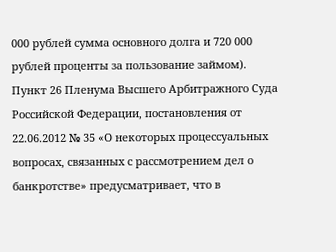000 рублей сумма основного долга и 720 000 рублей проценты за пользование займом).
Пункт 26 Пленума Высшего Арбитражного Суда Российской Федерации, постановления от 22.06.2012 № 35 «О некоторых процессуальных вопросах, связанных с рассмотрением дел о банкротстве» предусматривает, что в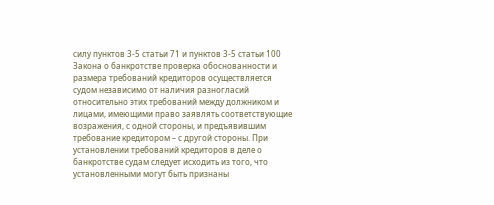силу пунктов 3-5 статьи 71 и пунктов 3-5 статьи 100 Закона о банкротстве проверка обоснованности и размера требований кредиторов осуществляется судом независимо от наличия разногласий относительно этих требований между должником и лицами, имеющими право заявлять соответствующие возражения, с одной стороны, и предъявившим требование кредитором – с другой стороны. При установлении требований кредиторов в деле о банкротстве судам следует исходить из того, что установленными могут быть признаны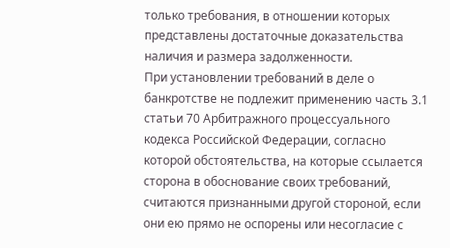только требования, в отношении которых представлены достаточные доказательства наличия и размера задолженности.
При установлении требований в деле о банкротстве не подлежит применению часть 3.1 статьи 70 Арбитражного процессуального кодекса Российской Федерации, согласно которой обстоятельства, на которые ссылается сторона в обоснование своих требований, считаются признанными другой стороной, если они ею прямо не оспорены или несогласие с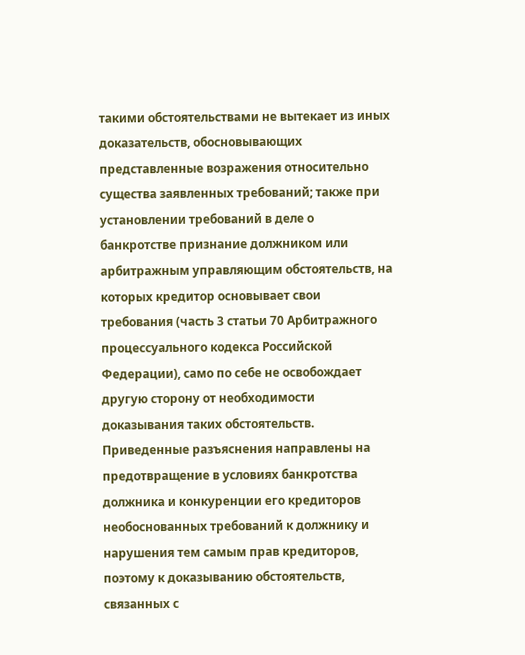такими обстоятельствами не вытекает из иных доказательств, обосновывающих представленные возражения относительно существа заявленных требований; также при установлении требований в деле о банкротстве признание должником или арбитражным управляющим обстоятельств, на которых кредитор основывает свои требования (часть 3 статьи 70 Арбитражного процессуального кодекса Российской Федерации), само по себе не освобождает другую сторону от необходимости доказывания таких обстоятельств.
Приведенные разъяснения направлены на предотвращение в условиях банкротства должника и конкуренции его кредиторов необоснованных требований к должнику и нарушения тем самым прав кредиторов, поэтому к доказыванию обстоятельств, связанных с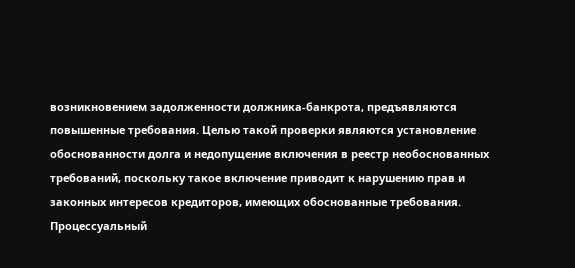возникновением задолженности должника-банкрота, предъявляются повышенные требования. Целью такой проверки являются установление обоснованности долга и недопущение включения в реестр необоснованных требований, поскольку такое включение приводит к нарушению прав и законных интересов кредиторов, имеющих обоснованные требования.
Процессуальный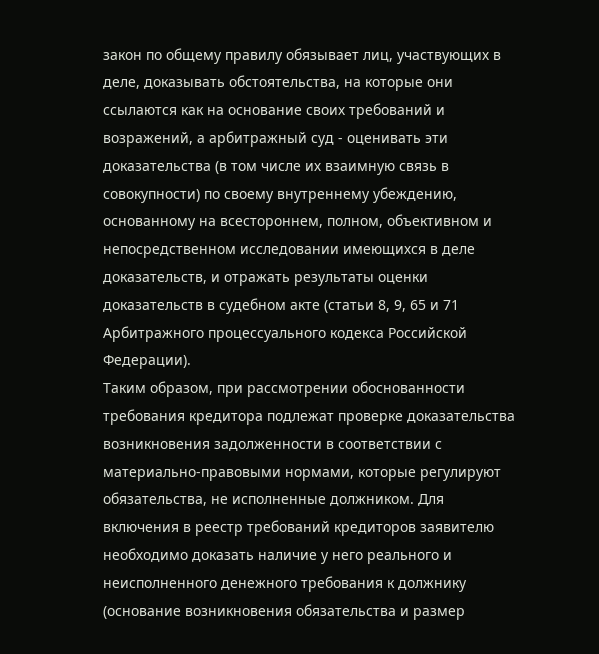закон по общему правилу обязывает лиц, участвующих в деле, доказывать обстоятельства, на которые они ссылаются как на основание своих требований и возражений, а арбитражный суд - оценивать эти доказательства (в том числе их взаимную связь в совокупности) по своему внутреннему убеждению, основанному на всестороннем, полном, объективном и непосредственном исследовании имеющихся в деле доказательств, и отражать результаты оценки доказательств в судебном акте (статьи 8, 9, 65 и 71 Арбитражного процессуального кодекса Российской Федерации).
Таким образом, при рассмотрении обоснованности требования кредитора подлежат проверке доказательства возникновения задолженности в соответствии с материально-правовыми нормами, которые регулируют обязательства, не исполненные должником. Для включения в реестр требований кредиторов заявителю необходимо доказать наличие у него реального и неисполненного денежного требования к должнику (основание возникновения обязательства и размер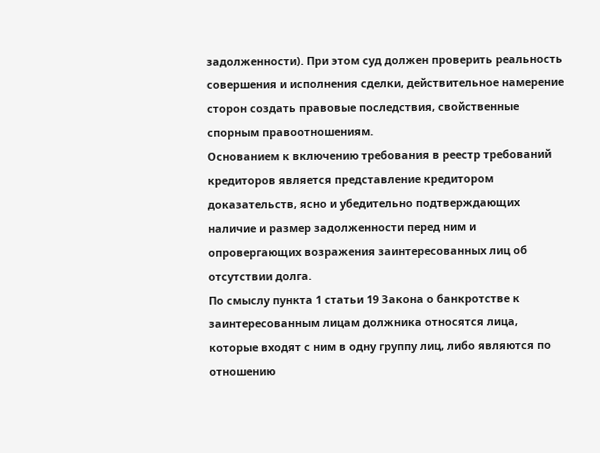задолженности). При этом суд должен проверить реальность совершения и исполнения сделки, действительное намерение сторон создать правовые последствия, свойственные спорным правоотношениям.
Основанием к включению требования в реестр требований кредиторов является представление кредитором доказательств, ясно и убедительно подтверждающих наличие и размер задолженности перед ним и опровергающих возражения заинтересованных лиц об отсутствии долга.
По смыслу пункта 1 статьи 19 Закона о банкротстве к заинтересованным лицам должника относятся лица, которые входят с ним в одну группу лиц, либо являются по отношению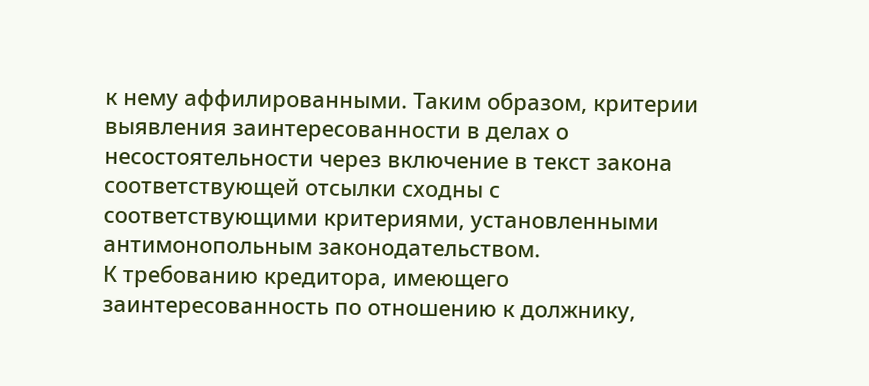к нему аффилированными. Таким образом, критерии выявления заинтересованности в делах о несостоятельности через включение в текст закона соответствующей отсылки сходны с соответствующими критериями, установленными антимонопольным законодательством.
К требованию кредитора, имеющего заинтересованность по отношению к должнику,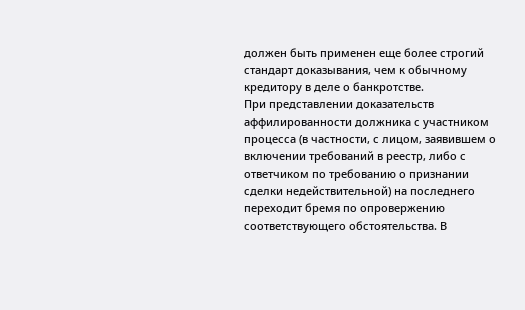должен быть применен еще более строгий стандарт доказывания, чем к обычному кредитору в деле о банкротстве.
При представлении доказательств аффилированности должника с участником процесса (в частности, с лицом, заявившем о включении требований в реестр, либо с ответчиком по требованию о признании сделки недействительной) на последнего переходит бремя по опровержению соответствующего обстоятельства. В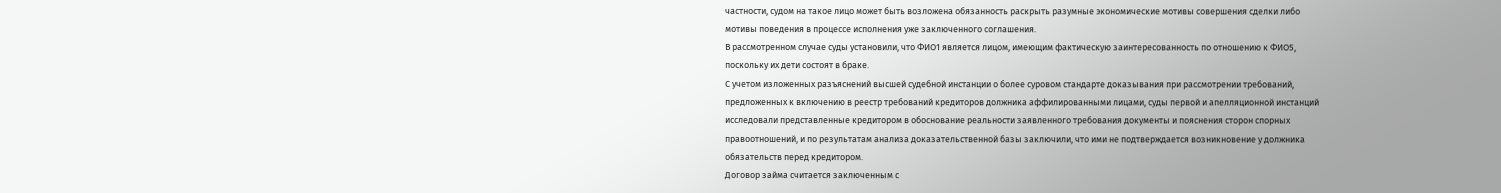частности, судом на такое лицо может быть возложена обязанность раскрыть разумные экономические мотивы совершения сделки либо мотивы поведения в процессе исполнения уже заключенного соглашения.
В рассмотренном случае суды установили, что ФИО1 является лицом, имеющим фактическую заинтересованность по отношению к ФИО5, поскольку их дети состоят в браке.
С учетом изложенных разъяснений высшей судебной инстанции о более суровом стандарте доказывания при рассмотрении требований, предложенных к включению в реестр требований кредиторов должника аффилированными лицами, суды первой и апелляционной инстанций исследовали представленные кредитором в обоснование реальности заявленного требования документы и пояснения сторон спорных правоотношений, и по результатам анализа доказательственной базы заключили, что ими не подтверждается возникновение у должника обязательств перед кредитором.
Договор займа считается заключенным с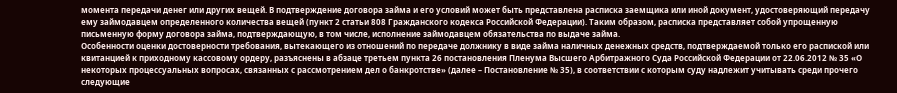момента передачи денег или других вещей. В подтверждение договора займа и его условий может быть представлена расписка заемщика или иной документ, удостоверяющий передачу ему займодавцем определенного количества вещей (пункт 2 статьи 808 Гражданского кодекса Российской Федерации). Таким образом, расписка представляет собой упрощенную письменную форму договора займа, подтверждающую, в том числе, исполнение займодавцем обязательства по выдаче займа.
Особенности оценки достоверности требования, вытекающего из отношений по передаче должнику в виде займа наличных денежных средств, подтверждаемой только его распиской или квитанцией к приходному кассовому ордеру, разъяснены в абзаце третьем пункта 26 постановления Пленума Высшего Арбитражного Суда Российской Федерации от 22.06.2012 № 35 «О некоторых процессуальных вопросах, связанных с рассмотрением дел о банкротстве» (далее – Постановление № 35), в соответствии с которым суду надлежит учитывать среди прочего следующие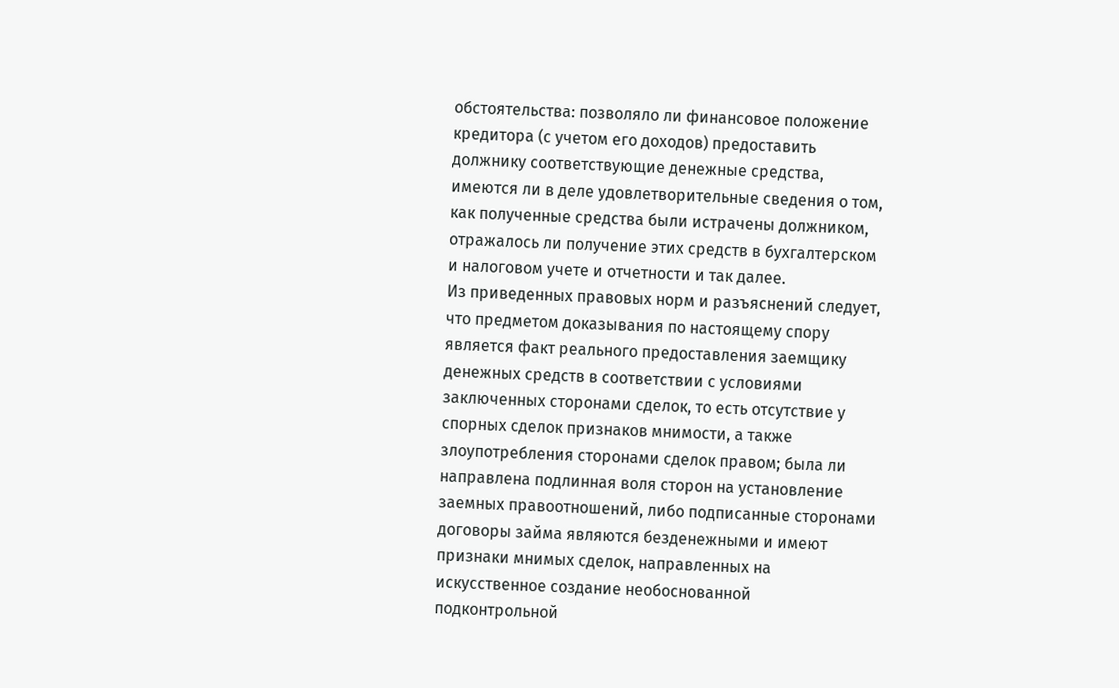обстоятельства: позволяло ли финансовое положение кредитора (с учетом его доходов) предоставить должнику соответствующие денежные средства, имеются ли в деле удовлетворительные сведения о том, как полученные средства были истрачены должником, отражалось ли получение этих средств в бухгалтерском и налоговом учете и отчетности и так далее.
Из приведенных правовых норм и разъяснений следует, что предметом доказывания по настоящему спору является факт реального предоставления заемщику денежных средств в соответствии с условиями заключенных сторонами сделок, то есть отсутствие у спорных сделок признаков мнимости, а также злоупотребления сторонами сделок правом; была ли направлена подлинная воля сторон на установление заемных правоотношений, либо подписанные сторонами договоры займа являются безденежными и имеют признаки мнимых сделок, направленных на искусственное создание необоснованной подконтрольной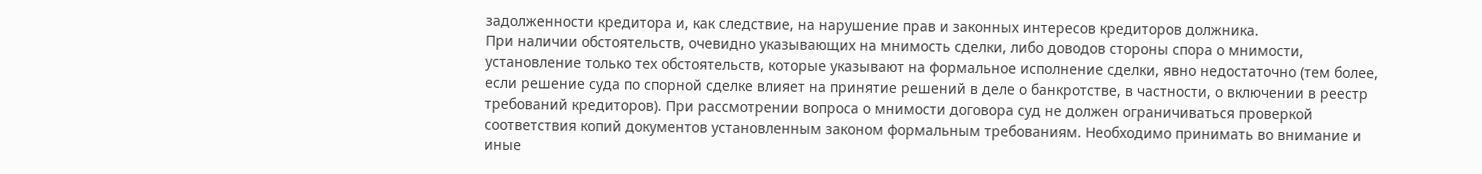задолженности кредитора и, как следствие, на нарушение прав и законных интересов кредиторов должника.
При наличии обстоятельств, очевидно указывающих на мнимость сделки, либо доводов стороны спора о мнимости, установление только тех обстоятельств, которые указывают на формальное исполнение сделки, явно недостаточно (тем более, если решение суда по спорной сделке влияет на принятие решений в деле о банкротстве, в частности, о включении в реестр требований кредиторов). При рассмотрении вопроса о мнимости договора суд не должен ограничиваться проверкой соответствия копий документов установленным законом формальным требованиям. Необходимо принимать во внимание и иные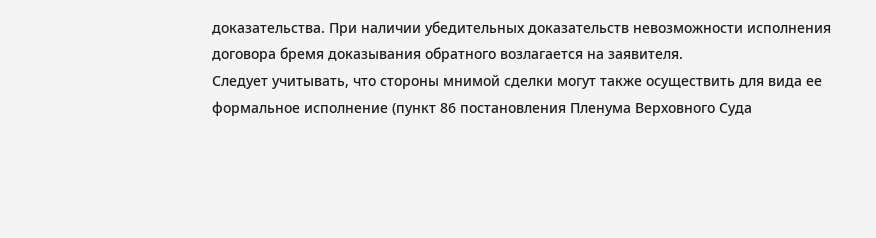доказательства. При наличии убедительных доказательств невозможности исполнения договора бремя доказывания обратного возлагается на заявителя.
Следует учитывать, что стороны мнимой сделки могут также осуществить для вида ее формальное исполнение (пункт 86 постановления Пленума Верховного Суда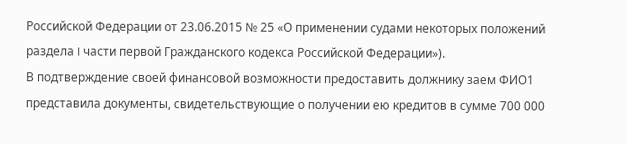Российской Федерации от 23.06.2015 № 25 «О применении судами некоторых положений раздела I части первой Гражданского кодекса Российской Федерации»).
В подтверждение своей финансовой возможности предоставить должнику заем ФИО1 представила документы, свидетельствующие о получении ею кредитов в сумме 700 000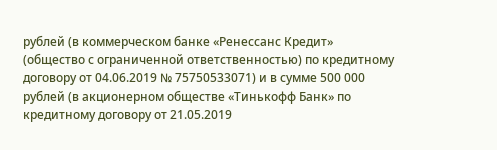рублей (в коммерческом банке «Ренессанс Кредит» (общество с ограниченной ответственностью) по кредитному договору от 04.06.2019 № 75750533071) и в сумме 500 000 рублей (в акционерном обществе «Тинькофф Банк» по кредитному договору от 21.05.2019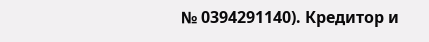№ 0394291140). Кредитор и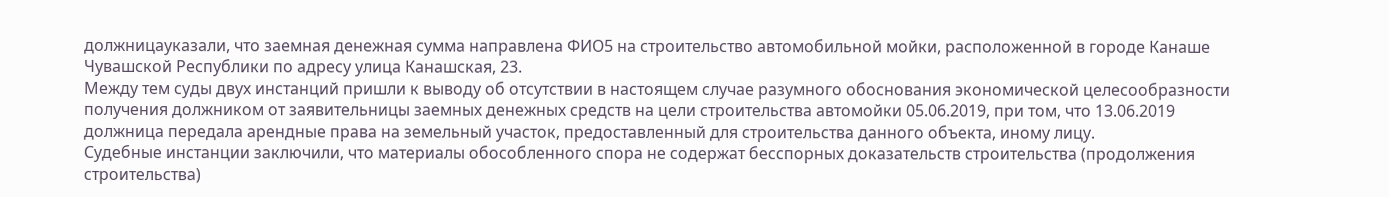должницауказали, что заемная денежная сумма направлена ФИО5 на строительство автомобильной мойки, расположенной в городе Канаше Чувашской Республики по адресу улица Канашская, 23.
Между тем суды двух инстанций пришли к выводу об отсутствии в настоящем случае разумного обоснования экономической целесообразности получения должником от заявительницы заемных денежных средств на цели строительства автомойки 05.06.2019, при том, что 13.06.2019 должница передала арендные права на земельный участок, предоставленный для строительства данного объекта, иному лицу.
Судебные инстанции заключили, что материалы обособленного спора не содержат бесспорных доказательств строительства (продолжения строительства)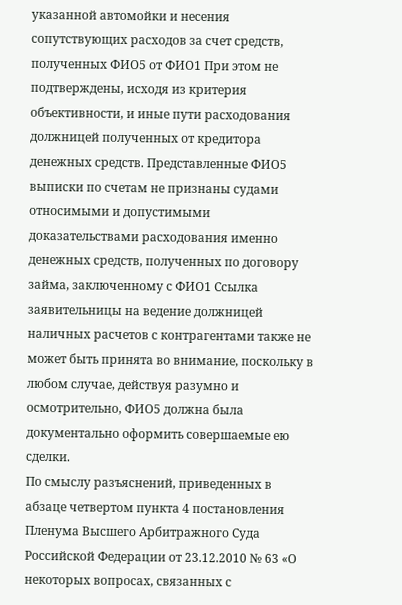указанной автомойки и несения сопутствующих расходов за счет средств, полученных ФИО5 от ФИО1 При этом не подтверждены, исходя из критерия объективности, и иные пути расходования должницей полученных от кредитора денежных средств. Представленные ФИО5 выписки по счетам не признаны судами относимыми и допустимыми доказательствами расходования именно денежных средств, полученных по договору займа, заключенному с ФИО1 Ссылка заявительницы на ведение должницей наличных расчетов с контрагентами также не может быть принята во внимание, поскольку в любом случае, действуя разумно и осмотрительно, ФИО5 должна была документально оформить совершаемые ею сделки.
По смыслу разъяснений, приведенных в абзаце четвертом пункта 4 постановления Пленума Высшего Арбитражного Суда Российской Федерации от 23.12.2010 № 63 «О некоторых вопросах, связанных с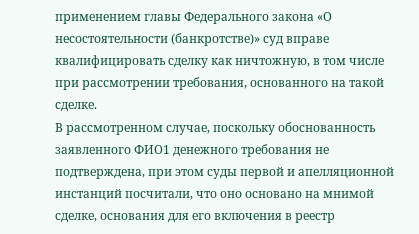применением главы Федерального закона «О несостоятельности (банкротстве)» суд вправе квалифицировать сделку как ничтожную, в том числе при рассмотрении требования, основанного на такой сделке.
В рассмотренном случае, поскольку обоснованность заявленного ФИО1 денежного требования не подтверждена, при этом суды первой и апелляционной инстанций посчитали, что оно основано на мнимой сделке, основания для его включения в реестр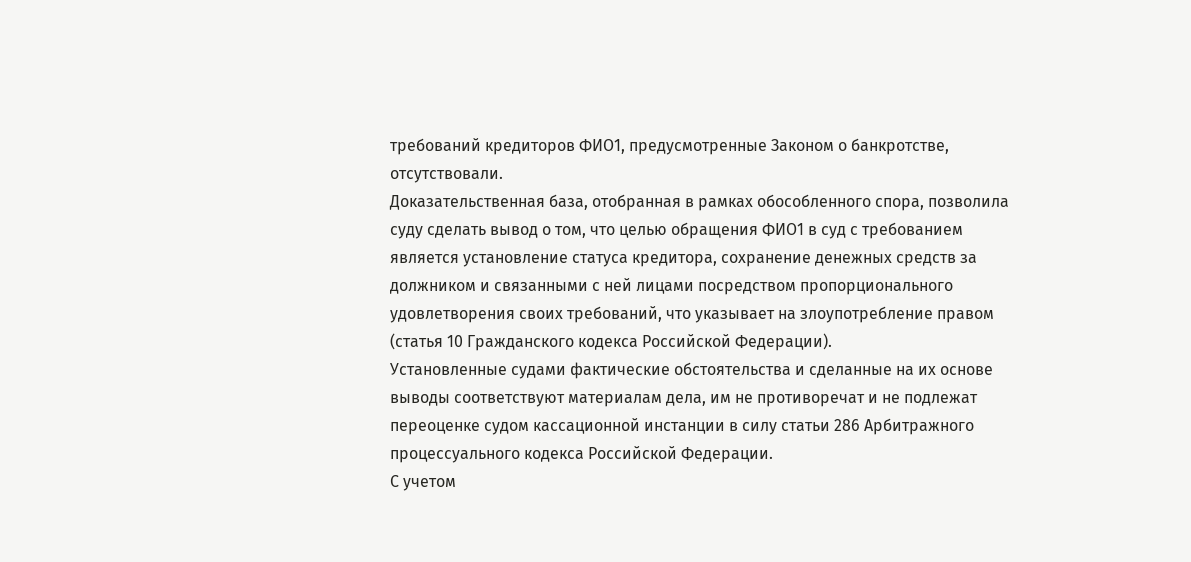требований кредиторов ФИО1, предусмотренные Законом о банкротстве, отсутствовали.
Доказательственная база, отобранная в рамках обособленного спора, позволила суду сделать вывод о том, что целью обращения ФИО1 в суд с требованием является установление статуса кредитора, сохранение денежных средств за должником и связанными с ней лицами посредством пропорционального удовлетворения своих требований, что указывает на злоупотребление правом (статья 10 Гражданского кодекса Российской Федерации).
Установленные судами фактические обстоятельства и сделанные на их основе выводы соответствуют материалам дела, им не противоречат и не подлежат переоценке судом кассационной инстанции в силу статьи 286 Арбитражного процессуального кодекса Российской Федерации.
С учетом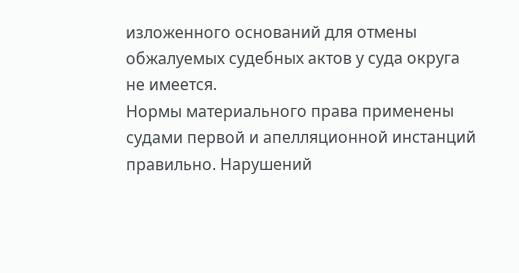изложенного оснований для отмены обжалуемых судебных актов у суда округа не имеется.
Нормы материального права применены судами первой и апелляционной инстанций правильно. Нарушений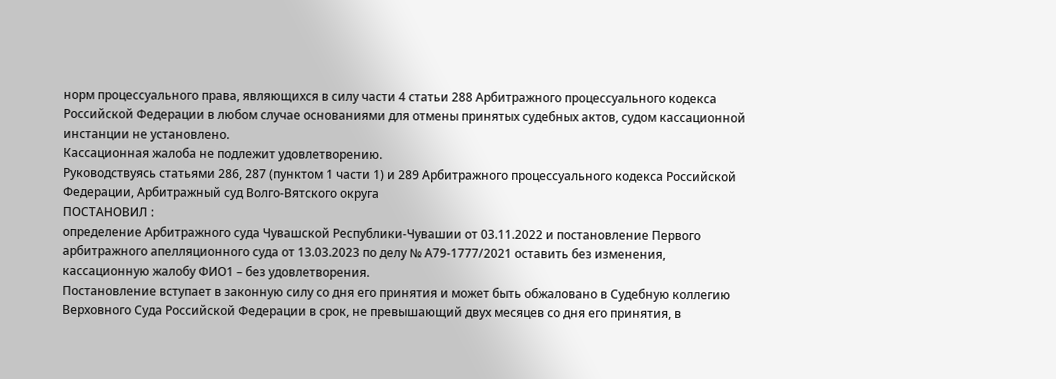норм процессуального права, являющихся в силу части 4 статьи 288 Арбитражного процессуального кодекса Российской Федерации в любом случае основаниями для отмены принятых судебных актов, судом кассационной инстанции не установлено.
Кассационная жалоба не подлежит удовлетворению.
Руководствуясь статьями 286, 287 (пунктом 1 части 1) и 289 Арбитражного процессуального кодекса Российской Федерации, Арбитражный суд Волго-Вятского округа
ПОСТАНОВИЛ :
определение Арбитражного суда Чувашской Республики-Чувашии от 03.11.2022 и постановление Первого арбитражного апелляционного суда от 13.03.2023 по делу № А79-1777/2021 оставить без изменения, кассационную жалобу ФИО1 – без удовлетворения.
Постановление вступает в законную силу со дня его принятия и может быть обжаловано в Судебную коллегию Верховного Суда Российской Федерации в срок, не превышающий двух месяцев со дня его принятия, в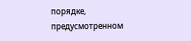порядке, предусмотренном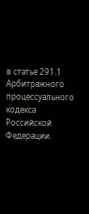в статье 291.1 Арбитражного процессуального кодекса Российской Федерации.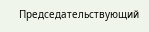Председательствующий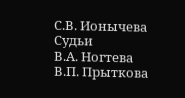С.В. Ионычева
Судьи
В.А. Ногтева
В.П. Прыткова